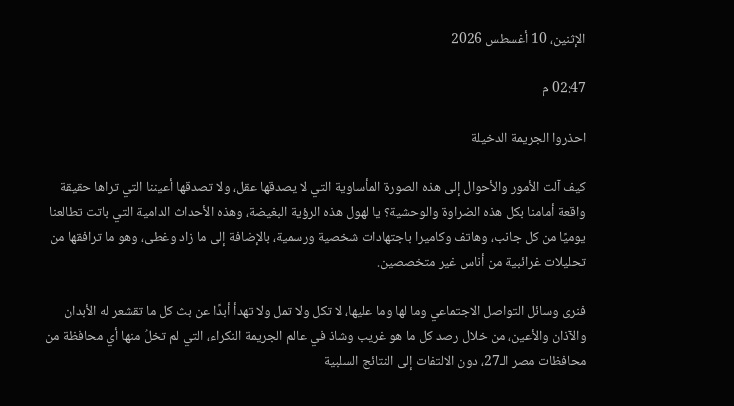الإثنين، 10 أغسطس 2026

02:47 م

احذروا الجريمة الدخيلة

كيف آلت الأمور والأحوال إلى هذه الصورة المأساوية التي لا يصدقها عقل، ولا تصدقها أعيننا التي تراها حقيقة واقعة أمامنا بكل هذه الضراوة والوحشية؟ يا لهول هذه الرؤية البغيضة، وهذه الأحداث الدامية التي باتت تطالعنا يوميًا من كل جانب، وهاتف وكاميرا باجتهادات شخصية ورسمية، بالإضافة إلى ما زاد وغطى، وهو ما ترافقها من تحليلات غرائبية من أناس غير متخصصين.

فنرى وسائل التواصل الاجتماعي وما لها وما عليها، لا تكل ولا تمل ولا تهدأ أبدًا عن بث كل ما تقشعر له الأبدان والآذان والأعين، من خلال رصد كل ما هو غريب وشاذ في عالم الجريمة النكراء، التي لم تخلُ منها أي محافظة من محافظات مصر الـ27، دون الالتفات إلى النتائج السلبية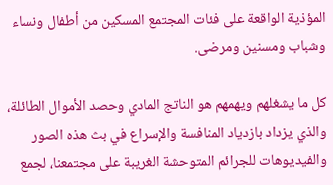المؤذية الواقعة على فئات المجتمع المسكين من أطفال ونساء وشباب ومسنين ومرضى.

كل ما يشغلهم ويهمهم هو الناتج المادي وحصد الأموال الطائلة، والذي يزداد بازدياد المنافسة والإسراع في بث هذه الصور والفيديوهات للجرائم المتوحشة الغريبة على مجتمعنا، لجمع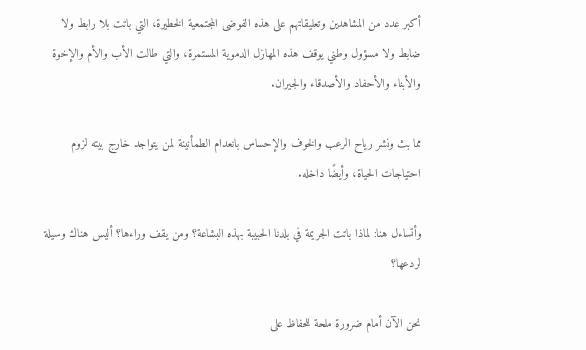أكبر عدد من المشاهدين وتعليقاتهم على هذه الفوضى المجتمعية الخطيرة، التي باتت بلا رابط ولا ضابط ولا مسؤول وطني يوقف هذه المهازل الدموية المستمرة، والتي طالت الأب والأم والإخوة والأبناء والأحفاد والأصدقاء والجيران.

مما بث ونشر رياح الرعب والخوف والإحساس بانعدام الطمأنينة لمن يتواجد خارج بيته لزوم احتياجات الحياة، وأيضًا داخله.

وأتساءل هنا: لماذا باتت الجريمة في بلدنا الحبيبة بهذه البشاعة؟ ومن يقف وراءها؟ أليس هناك وسيلة لردعها؟

نحن الآن أمام ضرورة ملحة للحفاظ على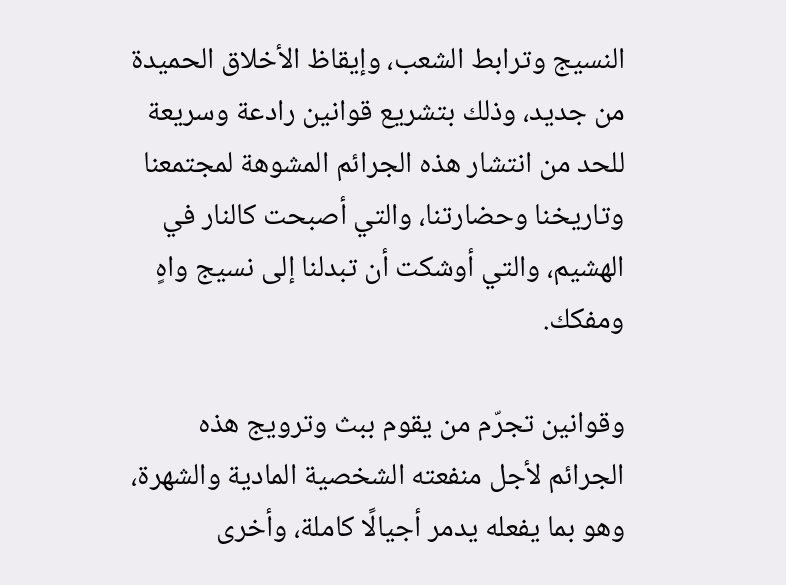النسيج وترابط الشعب، وإيقاظ الأخلاق الحميدة من جديد، وذلك بتشريع قوانين رادعة وسريعة للحد من انتشار هذه الجرائم المشوهة لمجتمعنا وتاريخنا وحضارتنا، والتي أصبحت كالنار في الهشيم، والتي أوشكت أن تبدلنا إلى نسيج واهٍ ومفكك.

وقوانين تجرّم من يقوم ببث وترويج هذه الجرائم لأجل منفعته الشخصية المادية والشهرة، وهو بما يفعله يدمر أجيالًا كاملة، وأخرى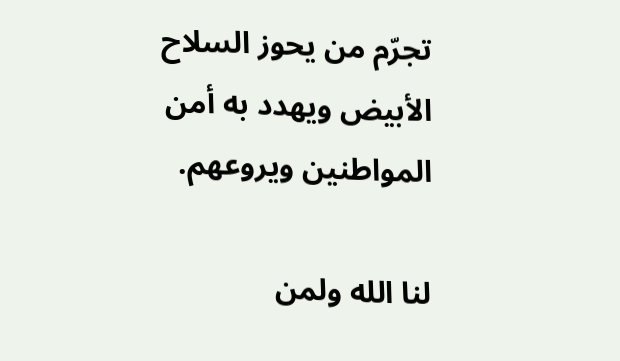تجرّم من يحوز السلاح الأبيض ويهدد به أمن المواطنين ويروعهم.

لنا الله ولمن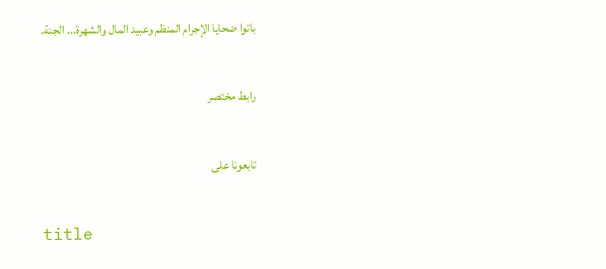باتوا ضحايا الإجرام المنظم وعبيد المال والشهرة... الجنة.

رابط مختصر

تابعونا على

title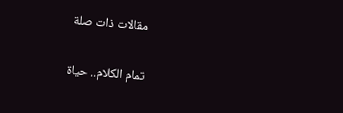مقالات ذات صلة

تمام الكلام.. حياة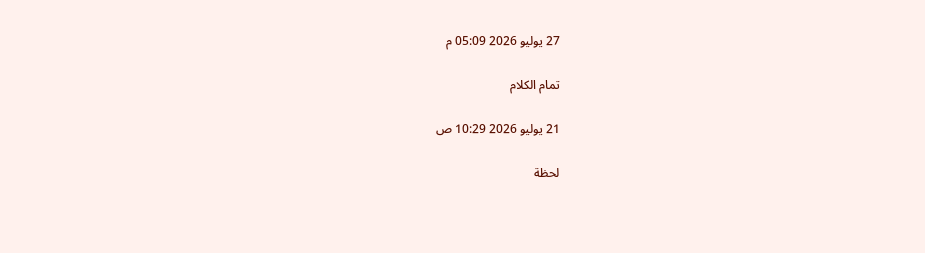27 يوليو 2026 05:09 م

تمام الكلام

21 يوليو 2026 10:29 ص

لحظة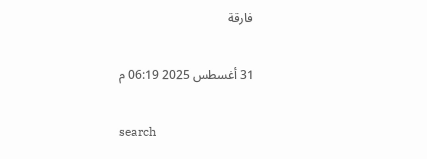فارقة

31 أغسطس 2025 06:19 م

search